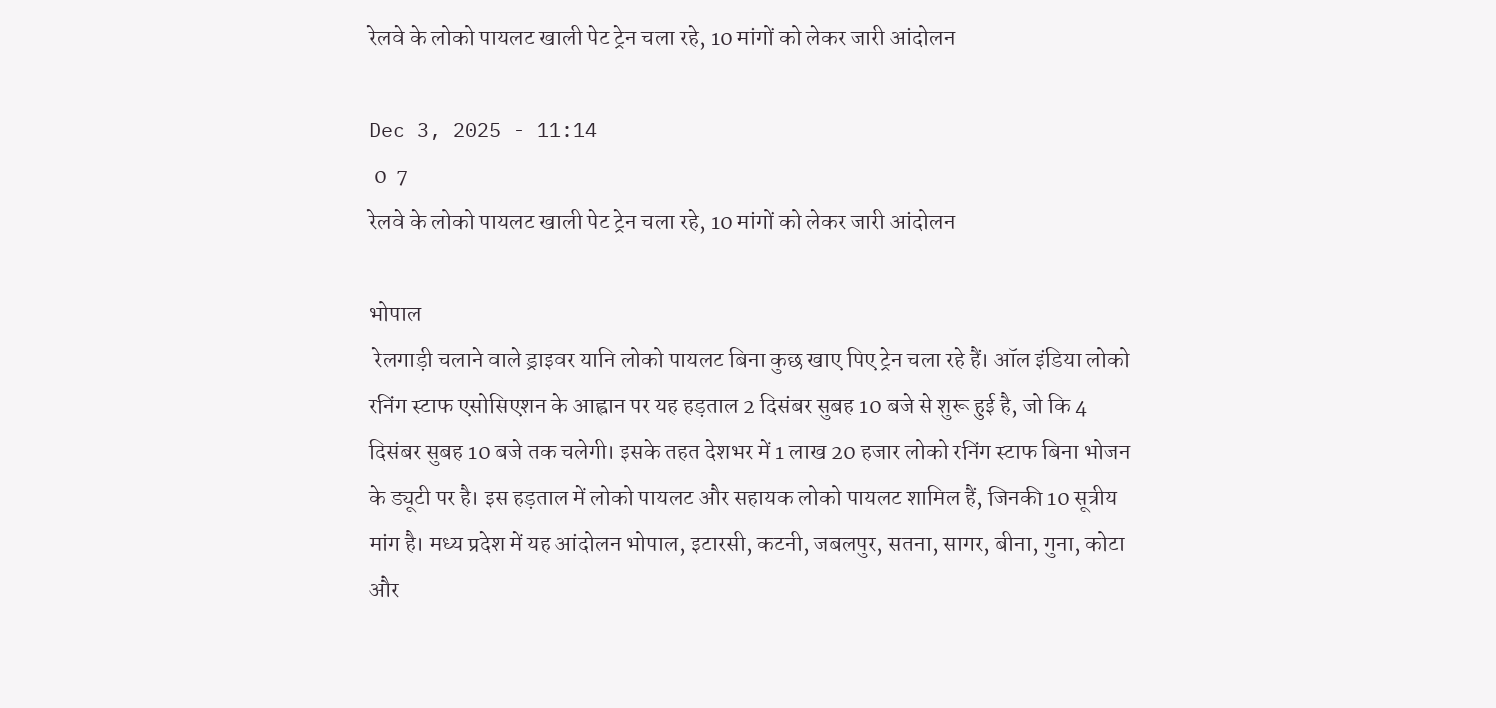रेलवे के लोको पायलट खाली पेट ट्रेन चला रहे, 10 मांगों को लेकर जारी आंदोलन

Dec 3, 2025 - 11:14
 0  7
रेलवे के लोको पायलट खाली पेट ट्रेन चला रहे, 10 मांगों को लेकर जारी आंदोलन

भोपाल
 रेलगाड़ी चलाने वाले ड्राइवर यानि लोको पायलट बिना कुछ खाए पिए ट्रेन चला रहे हैं। ऑल इंडिया लोको रनिंग स्टाफ एसोसिएशन के आह्वान पर यह हड़ताल 2 दिसंबर सुबह 10 बजे से शुरू हुई है, जो कि 4 दिसंबर सुबह 10 बजे तक चलेगी। इसके तहत देशभर में 1 लाख 20 हजार लोको रनिंग स्टाफ बिना भोजन के ड्यूटी पर है। इस हड़ताल में लोको पायलट और सहायक लोको पायलट शामिल हैं, जिनकी 10 सूत्रीय मांग है। मध्य प्रदेश में यह आंदोलन भोपाल, इटारसी, कटनी, जबलपुर, सतना, सागर, बीना, गुना, कोटा और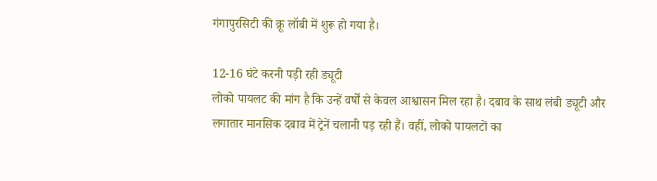गंगापुरसिटी की क्रू लॉबी में शुरू हो गया है।

12-16 घंटे करनी पड़ी रही ड्यूटी
लोको पायलट की मांग है कि उन्हें वर्षों से केवल आश्वासन मिल रहा है। दबाव के साथ लंबी ड्यूटी और लगातार मानसिक दबाव में ट्रेनें चलानी पड़ रही हैं। वहीं, लोको पायलटों का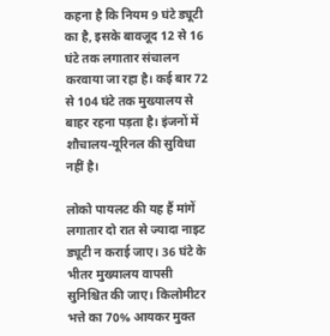कहना है कि नियम 9 घंटे ड्यूटी का है, इसके बावजूद 12 से 16 घंटे तक लगातार संचालन करवाया जा रहा है। कई बार 72 से 104 घंटे तक मुख्यालय से बाहर रहना पड़ता है। इंजनों में शौचालय-यूरिनल की सुविधा नहीं है।

लोको पायलट की यह हैं मांगें
लगातार दो रात से ज्यादा नाइट ड्यूटी न कराई जाए। 36 घंटे के भीतर मुख्यालय वापसी सुनिश्चित की जाए। किलोमीटर भत्ते का 70% आयकर मुक्त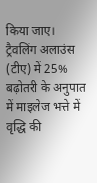किया जाए। ट्रैवलिंग अलाउंस (टीए) में 25% बढ़ोतरी के अनुपात में माइलेज भत्ते में वृद्धि की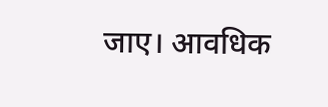जाए। आवधिक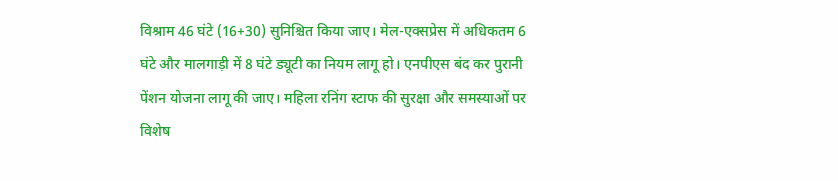विश्राम 46 घंटे (16+30) सुनिश्चित किया जाए। मेल-एक्सप्रेस में अधिकतम 6 घंटे और मालगाड़ी में 8 घंटे ड्यूटी का नियम लागू हो। एनपीएस बंद कर पुरानी पेंशन योजना लागू की जाए। महिला रनिंग स्टाफ की सुरक्षा और समस्याओं पर विशेष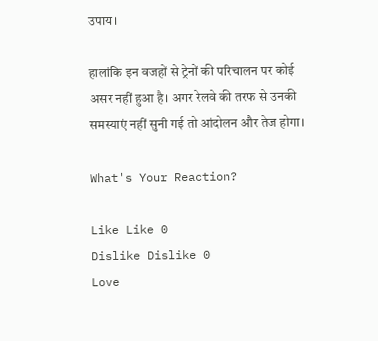उपाय।

हालांकि इन वजहों से ट्रेनों की परिचालन पर कोई असर नहीं हुआ है। अगर रेलवे की तरफ से उनकी समस्याएं नहीं सुनी गई तो आंदोलन और तेज होगा।

What's Your Reaction?

Like Like 0
Dislike Dislike 0
Love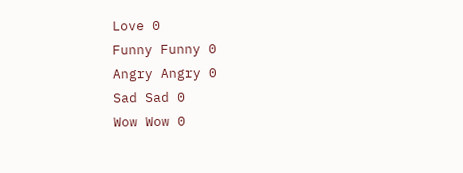Love 0
Funny Funny 0
Angry Angry 0
Sad Sad 0
Wow Wow 0